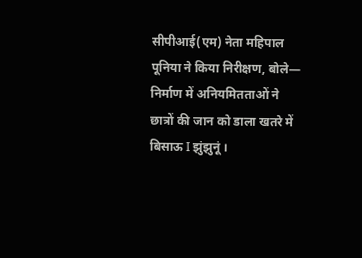सीपीआई(एम) नेता महिपाल पूनिया ने किया निरीक्षण, बोले— निर्माण में अनियमितताओं ने छात्रों की जान को डाला खतरे में
बिसाऊ I झुंझुनूं ।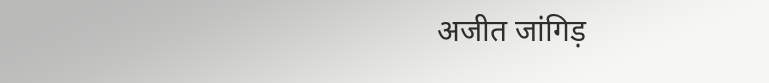अजीत जांगिड़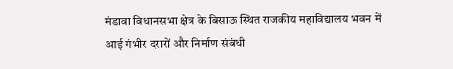मंडावा विधानसभा क्षेत्र के बिसाऊ स्थित राजकीय महाविद्यालय भवन में आई गंभीर दरारों और निर्माण संबंधी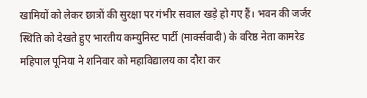खामियों को लेकर छात्रों की सुरक्षा पर गंभीर सवाल खड़े हो गए हैं। भवन की जर्जर स्थिति को देखते हुए भारतीय कम्युनिस्ट पार्टी (मार्क्सवादी) के वरिष्ठ नेता कामरेड महिपाल पूनिया ने शनिवार को महाविद्यालय का दौरा कर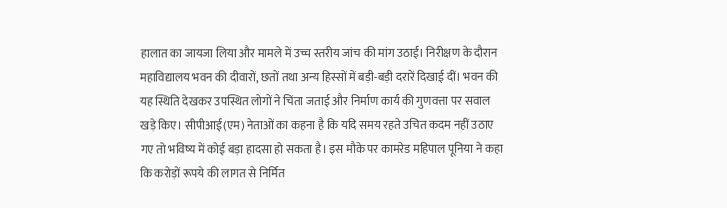हालात का जायजा लिया और मामले में उच्च स्तरीय जांच की मांग उठाई। निरीक्षण के दौरान महाविद्यालय भवन की दीवारों, छतों तथा अन्य हिस्सों में बड़ी-बड़ी दरारें दिखाई दीं। भवन की यह स्थिति देखकर उपस्थित लोगों ने चिंता जताई और निर्माण कार्य की गुणवत्ता पर सवाल खड़े किए। सीपीआई(एम) नेताओं का कहना है कि यदि समय रहते उचित कदम नहीं उठाए गए तो भविष्य में कोई बड़ा हादसा हो सकता है। इस मौके पर कामरेड महिपाल पूनिया ने कहा कि करोड़ों रूपये की लागत से निर्मित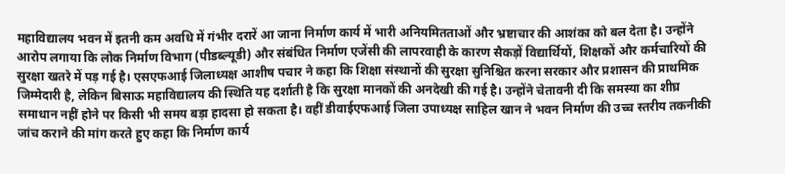महाविद्यालय भवन में इतनी कम अवधि में गंभीर दरारें आ जाना निर्माण कार्य में भारी अनियमितताओं और भ्रष्टाचार की आशंका को बल देता है। उन्होंने आरोप लगाया कि लोक निर्माण विभाग (पीडब्ल्यूडी) और संबंधित निर्माण एजेंसी की लापरवाही के कारण सैकड़ों विद्यार्थियों, शिक्षकों और कर्मचारियों की सुरक्षा खतरे में पड़ गई है। एसएफआई जिलाध्यक्ष आशीष पचार ने कहा कि शिक्षा संस्थानों की सुरक्षा सुनिश्चित करना सरकार और प्रशासन की प्राथमिक जिम्मेदारी है, लेकिन बिसाऊ महाविद्यालय की स्थिति यह दर्शाती है कि सुरक्षा मानकों की अनदेखी की गई है। उन्होंने चेतावनी दी कि समस्या का शीघ्र समाधान नहीं होने पर किसी भी समय बड़ा हादसा हो सकता है। वहीं डीवाईएफआई जिला उपाध्यक्ष साहिल खान ने भवन निर्माण की उच्च स्तरीय तकनीकी जांच कराने की मांग करते हुए कहा कि निर्माण कार्य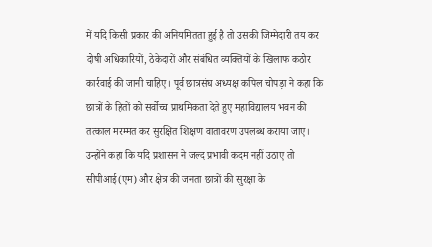में यदि किसी प्रकार की अनियमितता हुई है तो उसकी जिम्मेदारी तय कर दोषी अधिकारियों, ठेकेदारों और संबंधित व्यक्तियों के खिलाफ कठोर कार्रवाई की जानी चाहिए। पूर्व छात्रसंघ अध्यक्ष कपिल चोपड़ा ने कहा कि छात्रों के हितों को सर्वोच्च प्राथमिकता देते हुए महाविद्यालय भवन की तत्काल मरम्मत कर सुरक्षित शिक्षण वातावरण उपलब्ध कराया जाए। उन्होंने कहा कि यदि प्रशासन ने जल्द प्रभावी कदम नहीं उठाए तो सीपीआई(एम) और क्षेत्र की जनता छात्रों की सुरक्षा के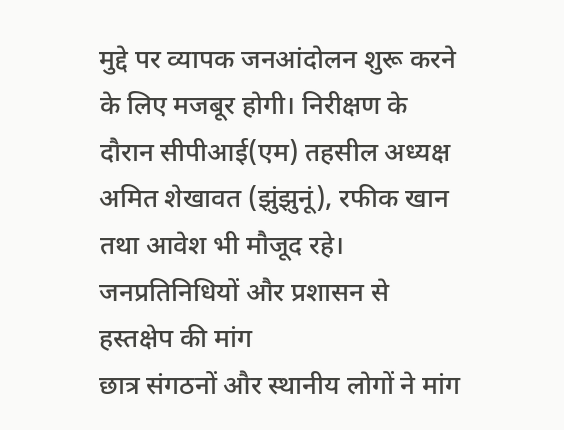मुद्दे पर व्यापक जनआंदोलन शुरू करने के लिए मजबूर होगी। निरीक्षण के दौरान सीपीआई(एम) तहसील अध्यक्ष अमित शेखावत (झुंझुनूं), रफीक खान तथा आवेश भी मौजूद रहे।
जनप्रतिनिधियों और प्रशासन से हस्तक्षेप की मांग
छात्र संगठनों और स्थानीय लोगों ने मांग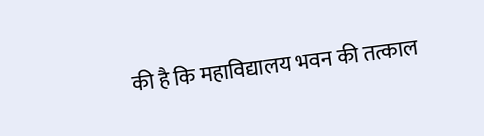की है कि महाविद्यालय भवन की तत्काल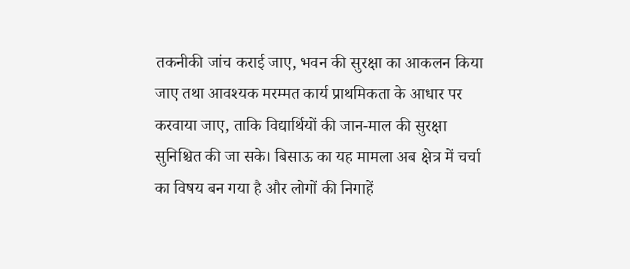तकनीकी जांच कराई जाए, भवन की सुरक्षा का आकलन किया जाए तथा आवश्यक मरम्मत कार्य प्राथमिकता के आधार पर करवाया जाए, ताकि विद्यार्थियों की जान-माल की सुरक्षा सुनिश्चित की जा सके। बिसाऊ का यह मामला अब क्षेत्र में चर्चा का विषय बन गया है और लोगों की निगाहें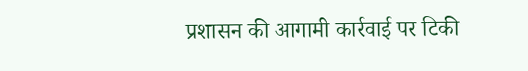प्रशासन की आगामी कार्रवाई पर टिकी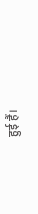हुई हैं।